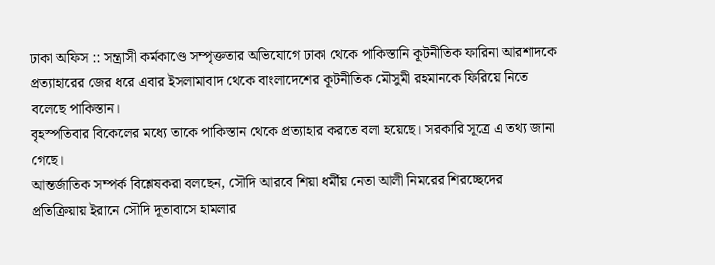ঢাকা অফিস :: সন্ত্রাসী কর্মকাণ্ডে সম্পৃক্ততার অভিযোগে ঢাকা থেকে পাকিস্তানি কূটনীতিক ফারিনা আরশাদকে প্রত্যাহারের জের ধরে এবার ইসলামাবাদ থেকে বাংলাদেশের কূটনীতিক মৌসুমী রহমানকে ফিরিয়ে নিতে বলেছে পাকিস্তান।
বৃহস্পতিবার বিকেলের মধ্যে তাকে পাকিস্তান থেকে প্রত্যাহার করতে বলা হয়েছে। সরকারি সূত্রে এ তথ্য জানা গেছে।
আন্তর্জাতিক সম্পর্ক বিশ্লেষকরা বলছেন, সৌদি আরবে শিয়া ধর্মীয় নেতা আলী নিমরের শিরচ্ছেদের প্রতিক্রিয়ায় ইরানে সৌদি দূতাবাসে হামলার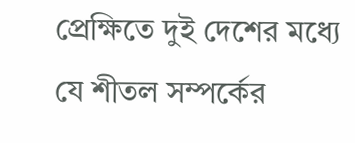প্রেক্ষিতে দুই দেশের মধ্যে যে শীতল সম্পর্কের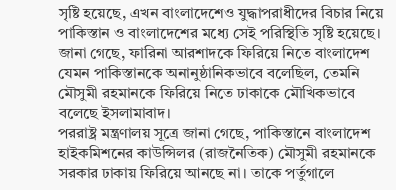সৃষ্টি হয়েছে, এখন বাংলাদেশেও যুদ্ধাপরাধীদের বিচার নিয়ে পাকিস্তান ও বাংলাদেশের মধ্যে সেই পরিস্থিতি সৃষ্টি হয়েছে।
জানা গেছে, ফারিনা আরশাদকে ফিরিয়ে নিতে বাংলাদেশ যেমন পাকিস্তানকে অনানুষ্ঠানিকভাবে বলেছিল, তেমনি মৌসুমী রহমানকে ফিরিয়ে নিতে ঢাকাকে মৌখিকভাবে বলেছে ইসলামাবাদ।
পররাষ্ট্র মন্ত্রণালয় সূত্রে জানা গেছে, পাকিস্তানে বাংলাদেশ হাইকমিশনের কাউন্সিলর (রাজনৈতিক) মৌসুমী রহমানকে সরকার ঢাকায় ফিরিয়ে আনছে না। তাকে পর্তুগালে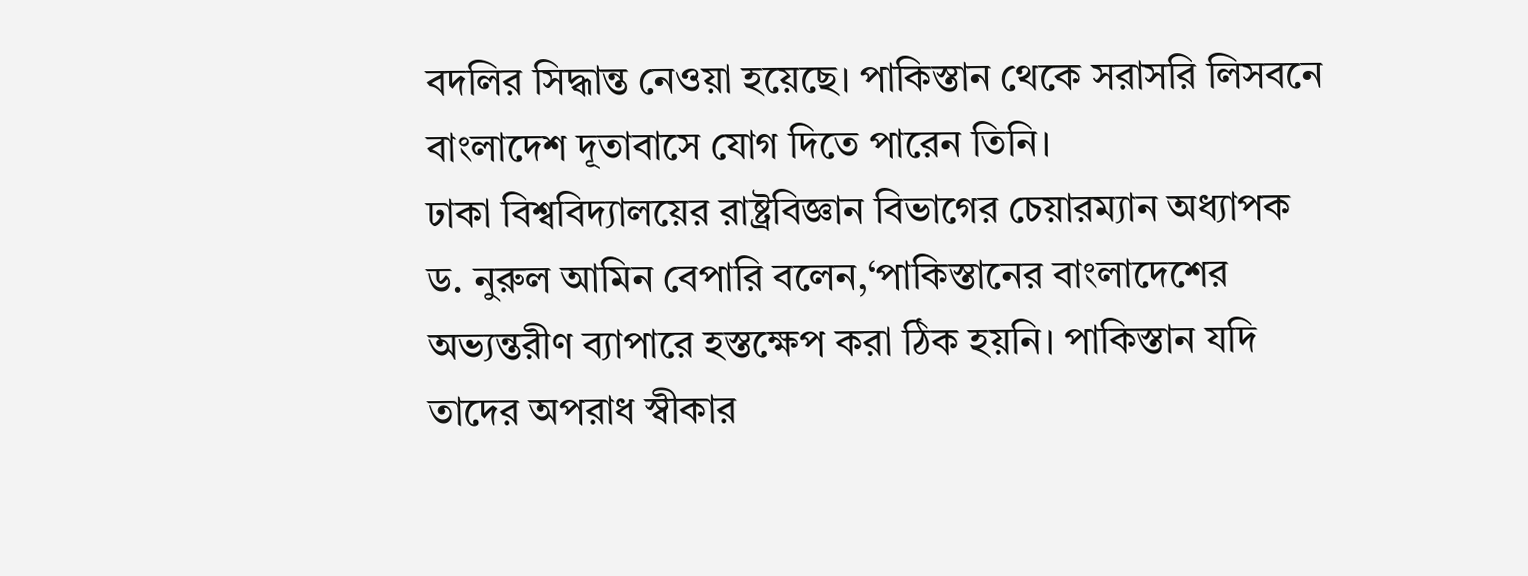বদলির সিদ্ধান্ত নেওয়া হয়েছে। পাকিস্তান থেকে সরাসরি লিসবনে বাংলাদেশ দূতাবাসে যোগ দিতে পারেন তিনি।
ঢাকা বিশ্ববিদ্যালয়ের রাষ্ট্রবিজ্ঞান বিভাগের চেয়ারম্যান অধ্যাপক ড. নুরুল আমিন বেপারি বলেন,‘পাকিস্তানের বাংলাদেশের অভ্যন্তরীণ ব্যাপারে হস্তক্ষেপ করা ঠিক হয়নি। পাকিস্তান যদি তাদের অপরাধ স্বীকার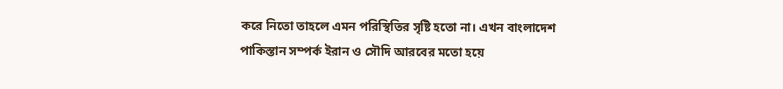করে নিতো তাহলে এমন পরিস্থিতির সৃষ্টি হতো না। এখন বাংলাদেশ পাকিস্তান সম্পর্ক ইরান ও সৌদি আরবের মতো হয়ে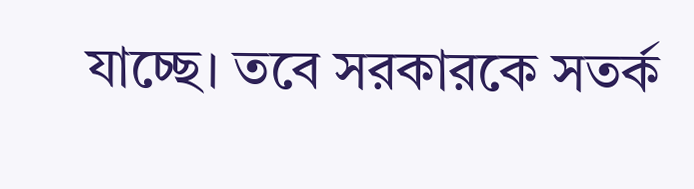যাচ্ছে। তবে সরকারকে সতর্ক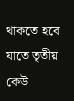থাকতে হবে যাতে তৃতীয় কেউ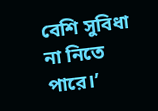বেশি সুবিধা না নিতে পারে।’